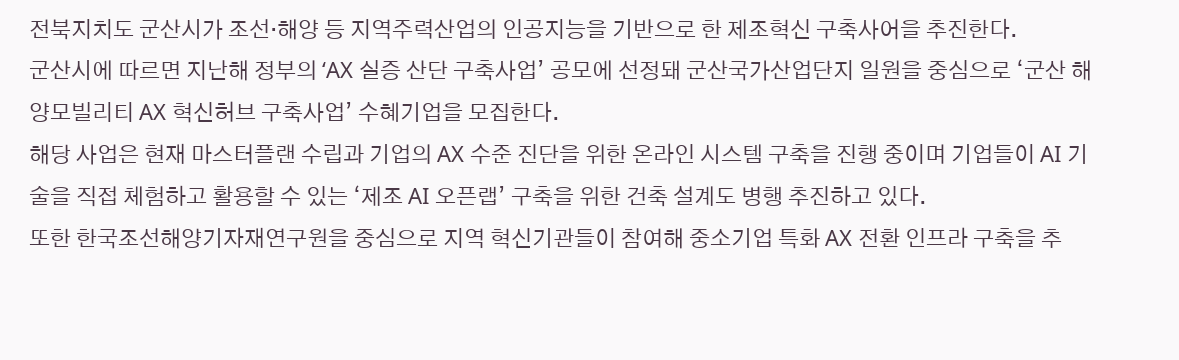전북지치도 군산시가 조선·해양 등 지역주력산업의 인공지능을 기반으로 한 제조혁신 구축사어을 추진한다.
군산시에 따르면 지난해 정부의 ‘AX 실증 산단 구축사업’ 공모에 선정돼 군산국가산업단지 일원을 중심으로 ‘군산 해양모빌리티 AX 혁신허브 구축사업’ 수혜기업을 모집한다.
해당 사업은 현재 마스터플랜 수립과 기업의 AX 수준 진단을 위한 온라인 시스템 구축을 진행 중이며 기업들이 AI 기술을 직접 체험하고 활용할 수 있는 ‘제조 AI 오픈랩’ 구축을 위한 건축 설계도 병행 추진하고 있다.
또한 한국조선해양기자재연구원을 중심으로 지역 혁신기관들이 참여해 중소기업 특화 AX 전환 인프라 구축을 추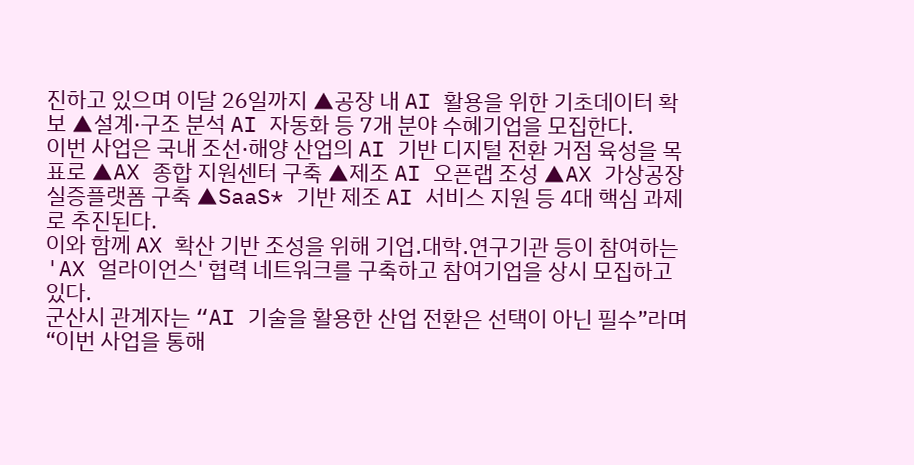진하고 있으며 이달 26일까지 ▲공장 내 AI 활용을 위한 기초데이터 확보 ▲설계·구조 분석 AI 자동화 등 7개 분야 수혜기업을 모집한다.
이번 사업은 국내 조선·해양 산업의 AI 기반 디지털 전환 거점 육성을 목표로 ▲AX 종합 지원센터 구축 ▲제조 AI 오픈랩 조성 ▲AX 가상공장 실증플랫폼 구축 ▲SaaS* 기반 제조 AI 서비스 지원 등 4대 핵심 과제로 추진된다.
이와 함께 AX 확산 기반 조성을 위해 기업․대학․연구기관 등이 참여하는 'AX 얼라이언스' 협력 네트워크를 구축하고 참여기업을 상시 모집하고 있다.
군산시 관계자는 “AI 기술을 활용한 산업 전환은 선택이 아닌 필수”라며 “이번 사업을 통해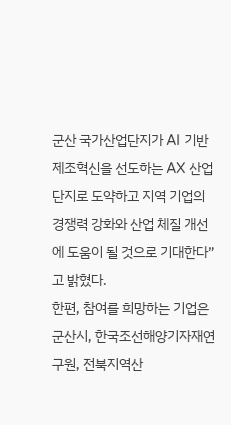군산 국가산업단지가 AI 기반 제조혁신을 선도하는 AX 산업단지로 도약하고 지역 기업의 경쟁력 강화와 산업 체질 개선에 도움이 될 것으로 기대한다”고 밝혔다.
한편, 참여를 희망하는 기업은 군산시, 한국조선해양기자재연구원, 전북지역산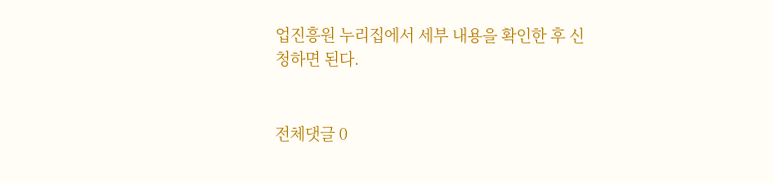업진흥원 누리집에서 세부 내용을 확인한 후 신청하면 된다.


전체댓글 0